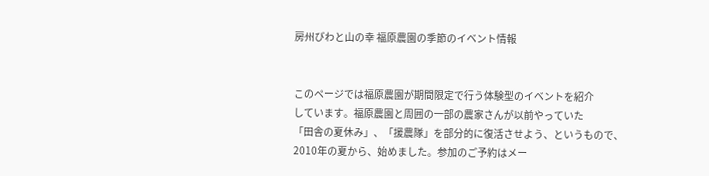房州びわと山の幸 福原農園の季節のイベント情報


このページでは福原農園が期間限定で行う体験型のイベントを紹介
しています。福原農園と周囲の一部の農家さんが以前やっていた
「田舎の夏休み」、「援農隊」を部分的に復活させよう、というもので、
2010年の夏から、始めました。参加のご予約はメー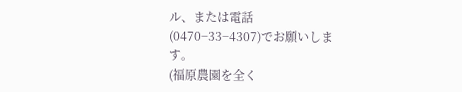ル、または電話
(0470−33−4307)でお願いします。
(福原農園を全く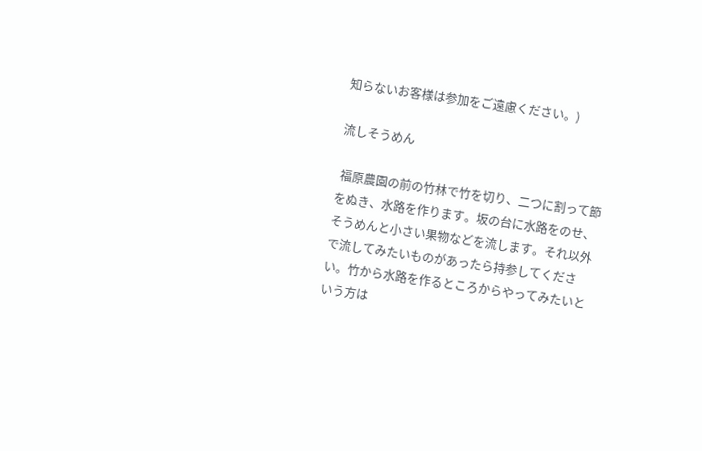知らないお客様は参加をご遠慮ください。)

流しそうめん

 福原農園の前の竹林で竹を切り、二つに割って節をぬき、水路を作ります。坂の台に水路をのせ、そうめんと小さい果物などを流します。それ以外で流してみたいものがあったら持参してください。竹から水路を作るところからやってみたいという方は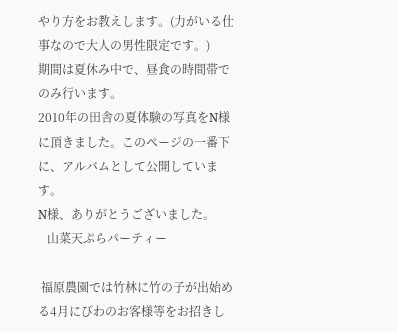やり方をお教えします。(力がいる仕事なので大人の男性限定です。)
期間は夏休み中で、昼食の時間帯でのみ行います。
2010年の田舎の夏体験の写真をN様に頂きました。このページの一番下に、アルバムとして公開しています。
N様、ありがとうございました。
   山菜天ぷらパーティー

 福原農園では竹林に竹の子が出始める4月にびわのお客様等をお招きし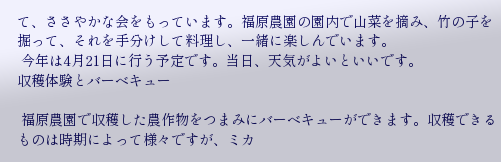て、ささやかな会をもっています。福原農園の園内で山菜を摘み、竹の子を掘って、それを手分けして料理し、一緒に楽しんでいます。
 今年は4月21日に行う予定です。当日、天気がよいといいです。
収穫体験とバーベキュー

 福原農園で収穫した農作物をつまみにバーベキューができます。収穫できるものは時期によって様々ですが、ミカ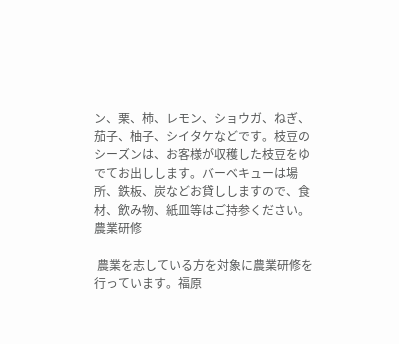ン、栗、柿、レモン、ショウガ、ねぎ、茄子、柚子、シイタケなどです。枝豆のシーズンは、お客様が収穫した枝豆をゆでてお出しします。バーベキューは場所、鉄板、炭などお貸ししますので、食材、飲み物、紙皿等はご持参ください。
農業研修

 農業を志している方を対象に農業研修を行っています。福原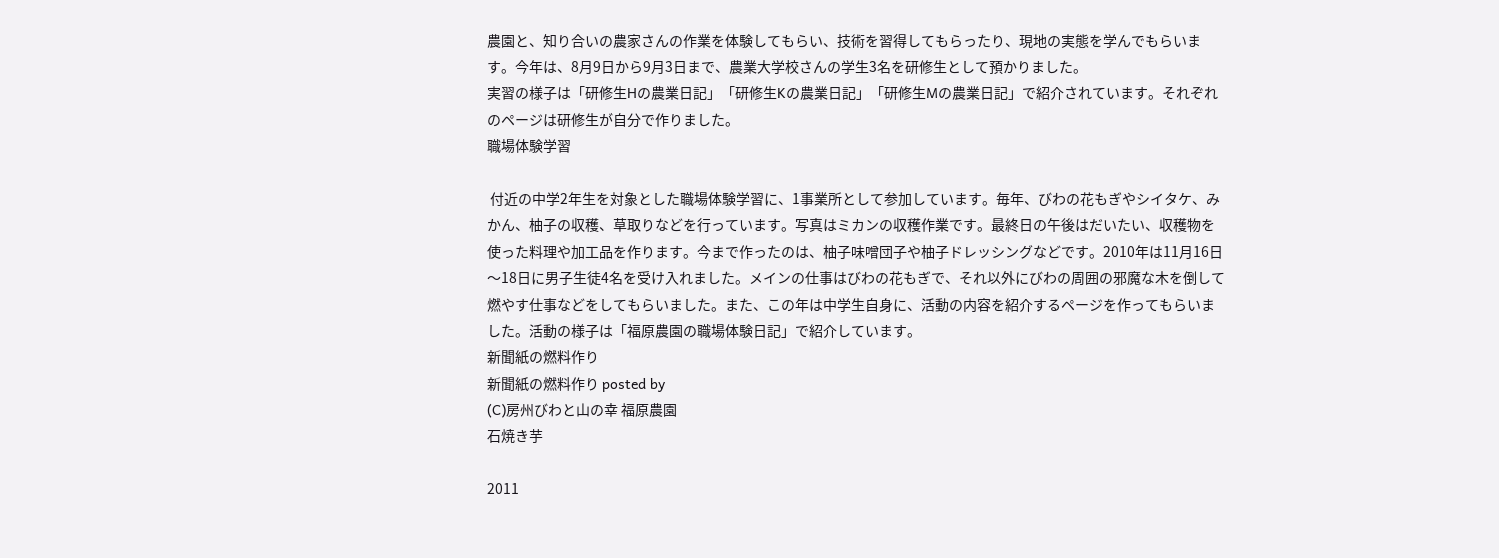農園と、知り合いの農家さんの作業を体験してもらい、技術を習得してもらったり、現地の実態を学んでもらいます。今年は、8月9日から9月3日まで、農業大学校さんの学生3名を研修生として預かりました。
実習の様子は「研修生Hの農業日記」「研修生Kの農業日記」「研修生Mの農業日記」で紹介されています。それぞれのページは研修生が自分で作りました。
職場体験学習

 付近の中学2年生を対象とした職場体験学習に、1事業所として参加しています。毎年、びわの花もぎやシイタケ、みかん、柚子の収穫、草取りなどを行っています。写真はミカンの収穫作業です。最終日の午後はだいたい、収穫物を使った料理や加工品を作ります。今まで作ったのは、柚子味噌団子や柚子ドレッシングなどです。2010年は11月16日〜18日に男子生徒4名を受け入れました。メインの仕事はびわの花もぎで、それ以外にびわの周囲の邪魔な木を倒して燃やす仕事などをしてもらいました。また、この年は中学生自身に、活動の内容を紹介するページを作ってもらいました。活動の様子は「福原農園の職場体験日記」で紹介しています。
新聞紙の燃料作り
新聞紙の燃料作り posted by
(C)房州びわと山の幸 福原農園
石焼き芋

2011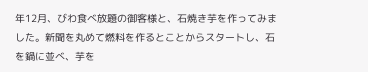年12月、びわ食べ放題の御客様と、石焼き芋を作ってみました。新聞を丸めて燃料を作るとことからスタートし、石を鍋に並べ、芋を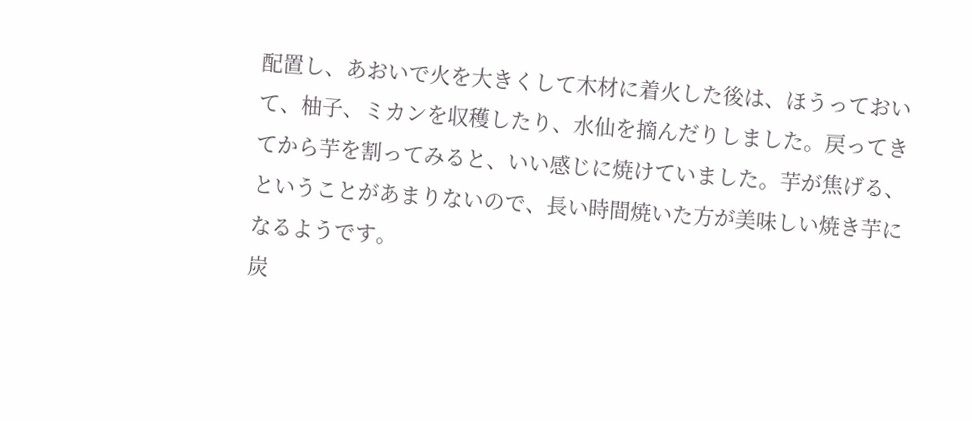配置し、あおいで火を大きくして木材に着火した後は、ほうっておいて、柚子、ミカンを収穫したり、水仙を摘んだりしました。戻ってきてから芋を割ってみると、いい感じに焼けていました。芋が焦げる、ということがあまりないので、長い時間焼いた方が美味しい焼き芋になるようです。
炭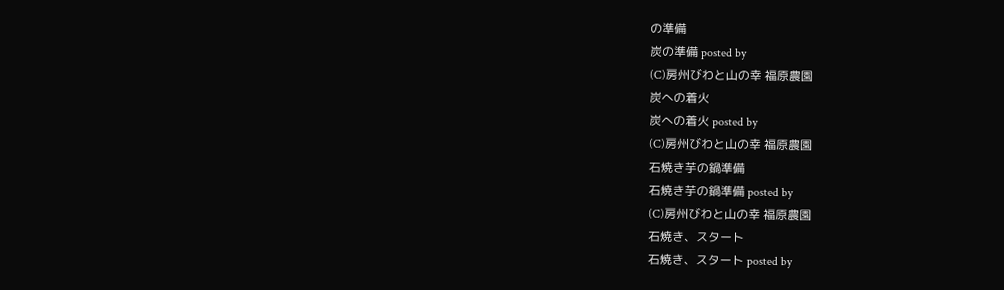の準備
炭の準備 posted by
(C)房州びわと山の幸 福原農園
炭への着火
炭への着火 posted by
(C)房州びわと山の幸 福原農園
石焼き芋の鍋準備
石焼き芋の鍋準備 posted by
(C)房州びわと山の幸 福原農園
石焼き、スタート
石焼き、スタート posted by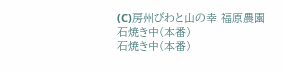(C)房州びわと山の幸 福原農園
石焼き中(本番)
石焼き中(本番)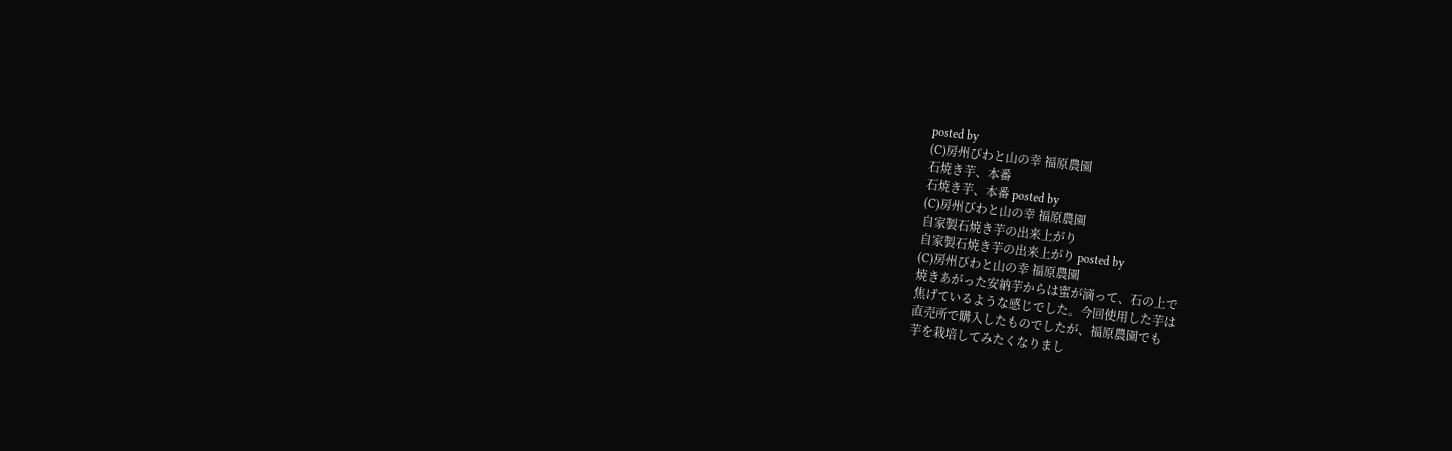posted by
(C)房州びわと山の幸 福原農園
石焼き芋、本番
石焼き芋、本番 posted by
(C)房州びわと山の幸 福原農園
自家製石焼き芋の出来上がり
自家製石焼き芋の出来上がり posted by
(C)房州びわと山の幸 福原農園
焼きあがった安納芋からは蜜が滴って、石の上で
焦げているような感じでした。今回使用した芋は
直売所で購入したものでしたが、福原農園でも
芋を栽培してみたくなりまし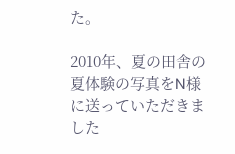た。

2010年、夏の田舎の夏体験の写真をN様に送っていただきました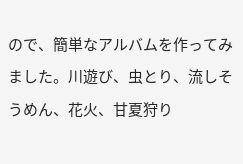ので、簡単なアルバムを作ってみました。川遊び、虫とり、流しそうめん、花火、甘夏狩り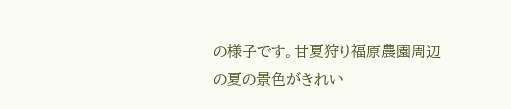の様子です。甘夏狩り福原農園周辺の夏の景色がきれい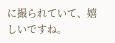に撮られていて、嬉しいですね。